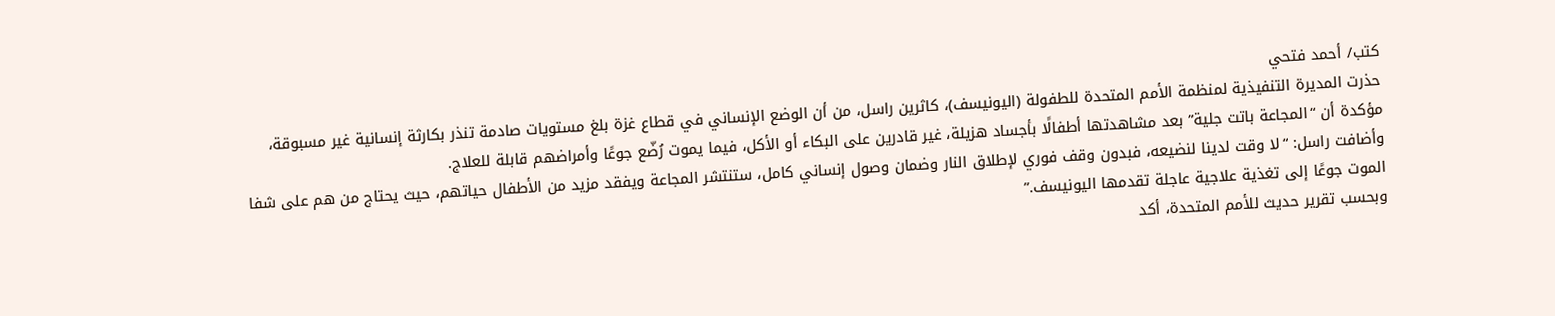كتب/ أحمد فتحي
حذرت المديرة التنفيذية لمنظمة الأمم المتحدة للطفولة (اليونيسف)، كاثرين راسل، من أن الوضع الإنساني في قطاع غزة بلغ مستويات صادمة تنذر بكارثة إنسانية غير مسبوقة، مؤكدة أن “المجاعة باتت جلية” بعد مشاهدتها أطفالًا بأجساد هزيلة، غير قادرين على البكاء أو الأكل، فيما يموت رُضّع جوعًا وأمراضهم قابلة للعلاج.
وأضافت راسل: “لا وقت لدينا لنضيعه، فبدون وقف فوري لإطلاق النار وضمان وصول إنساني كامل، ستنتشر المجاعة ويفقد مزيد من الأطفال حياتهم، حيث يحتاج من هم على شفا الموت جوعًا إلى تغذية علاجية عاجلة تقدمها اليونيسف.”
وبحسب تقرير حديث للأمم المتحدة، أكد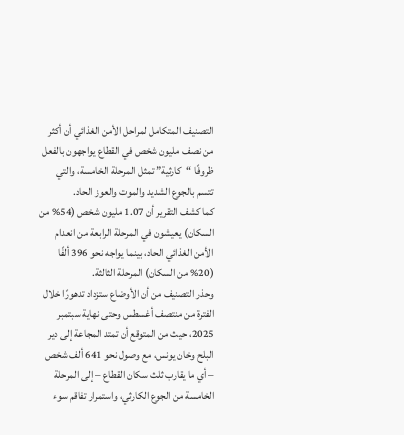التصنيف المتكامل لمراحل الأمن الغذائي أن أكثر من نصف مليون شخص في القطاع يواجهون بالفعل ظروفًا “كارثية” تمثل المرحلة الخامسة، والتي تتسم بالجوع الشديد والموت والعوز الحاد.
كما كشف التقرير أن 1.07 مليون شخص (54% من السكان) يعيشون في المرحلة الرابعة من انعدام الأمن الغذائي الحاد، بينما يواجه نحو 396 ألفًا (20% من السكان) المرحلة الثالثة.
وحذر التصنيف من أن الأوضاع ستزداد تدهورًا خلال الفترة من منتصف أغسطس وحتى نهاية سبتمبر 2025، حيث من المتوقع أن تمتد المجاعة إلى دير البلح وخان يونس، مع وصول نحو 641 ألف شخص – أي ما يقارب ثلث سكان القطاع – إلى المرحلة الخامسة من الجوع الكارثي، واستمرار تفاقم سوء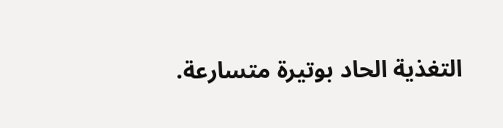التغذية الحاد بوتيرة متسارعة.